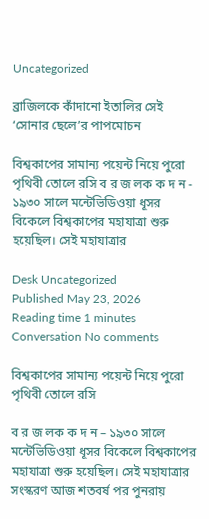Uncategorized

ব্রাজিলকে কাঁদানো ইতালির সেই ‘সোনার ছেলে’র পাপমোচন

বিশ্বকাপের সামান্য পয়েন্ট নিয়ে পুরো পৃথিবী তোলে রসি ব র জ লক ক দ ন - ১৯৩০ সালে মন্টেভিডিওয়া ধূসর বিকেলে বিশ্বকাপের মহাযাত্রা শুরু হয়েছিল। সেই মহাযাত্রার

Desk Uncategorized
Published May 23, 2026
Reading time 1 minutes
Conversation No comments

বিশ্বকাপের সামান্য পয়েন্ট নিয়ে পুরো পৃথিবী তোলে রসি

ব র জ লক ক দ ন – ১৯৩০ সালে মন্টেভিডিওয়া ধূসর বিকেলে বিশ্বকাপের মহাযাত্রা শুরু হয়েছিল। সেই মহাযাত্রার সংস্করণ আজ শতবর্ষ পর পুনরায়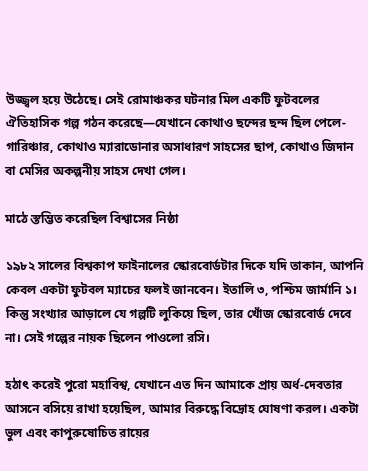উজ্জ্বল হয়ে উঠেছে। সেই রোমাঞ্চকর ঘটনার মিল একটি ফুটবলের ঐতিহাসিক গল্প গঠন করেছে—যেখানে কোথাও ছন্দের ছন্দ ছিল পেলে-গারিঞ্চার, কোথাও ম্যারাডোনার অসাধারণ সাহসের ছাপ, কোথাও জিদান বা মেসির অকল্পনীয় সাহস দেখা গেল।

মাঠে স্তম্ভিত করেছিল বিশ্বাসের নিষ্ঠা

১৯৮২ সালের বিশ্বকাপ ফাইনালের স্কোরবোর্ডটার দিকে যদি তাকান, আপনি কেবল একটা ফুটবল ম্যাচের ফলই জানবেন। ইতালি ৩, পশ্চিম জার্মানি ১। কিন্তু সংখ্যার আড়ালে যে গল্পটি লুকিয়ে ছিল, তার খোঁজ স্কোরবোর্ড দেবে না। সেই গল্পের নায়ক ছিলেন পাওলো রসি।

হঠাৎ করেই পুরো মহাবিশ্ব, যেখানে এত দিন আমাকে প্রায় অর্ধ-দেবতার আসনে বসিয়ে রাখা হয়েছিল, আমার বিরুদ্ধে বিদ্রোহ ঘোষণা করল। একটা ভুল এবং কাপুরুষোচিত রায়ের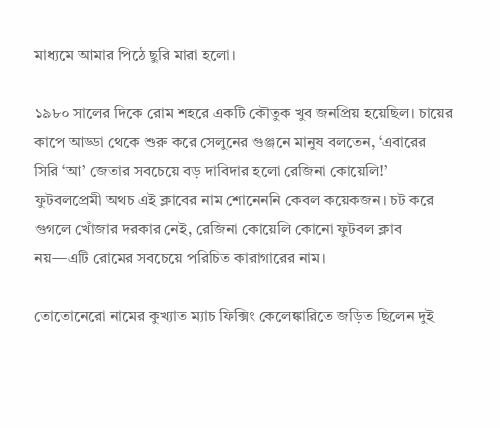মাধ্যমে আমার পিঠে ছুরি মারা হলো।

১৯৮০ সালের দিকে রোম শহরে একটি কৌতুক খুব জনপ্রিয় হয়েছিল। চায়ের কাপে আড্ডা থেকে শুরু করে সেলুনের গুঞ্জনে মানুষ বলতেন, ‘এবারের সিরি ‘আ’ জেতার সবচেয়ে বড় দাবিদার হলো রেজিনা কোয়েলি!’ ফুটবলপ্রেমী অথচ এই ক্লাবের নাম শোনেননি কেবল কয়েকজন। চট করে গুগলে খোঁজার দরকার নেই, রেজিনা কোয়েলি কোনো ফুটবল ক্লাব নয়—এটি রোমের সবচেয়ে পরিচিত কারাগারের নাম।

তোতোনেরো নামের কুখ্যাত ম্যাচ ফিক্সিং কেলেঙ্কারিতে জড়িত ছিলেন দুই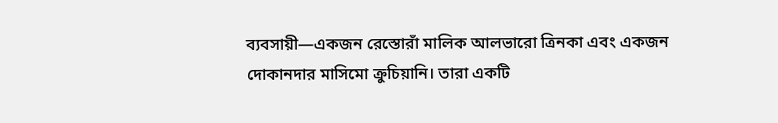ব্যবসায়ী—একজন রেস্তোরাঁ মালিক আলভারো ত্রিনকা এবং একজন দোকানদার মাসিমো ক্রুচিয়ানি। তারা একটি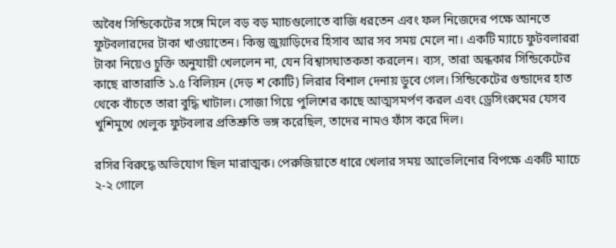অবৈধ সিন্ডিকেটের সঙ্গে মিলে বড় বড় ম্যাচগুলোতে বাজি ধরতেন এবং ফল নিজেদের পক্ষে আনতে ফুটবলারদের টাকা খাওয়াতেন। কিন্তু জুয়াড়িদের হিসাব আর সব সময় মেলে না। একটি ম্যাচে ফুটবলাররা টাকা নিয়েও চুক্তি অনুযায়ী খেললেন না, যেন বিশ্বাসঘাতকতা করলেন। ব্যস, তারা অন্ধকার সিন্ডিকেটের কাছে রাতারাতি ১.৫ বিলিয়ন (দেড় শ কোটি) লিরার বিশাল দেনায় ডুবে গেল। সিন্ডিকেটের গুন্ডাদের হাত থেকে বাঁচতে তারা বুদ্ধি খাটাল। সোজা গিয়ে পুলিশের কাছে আত্মসমর্পণ করল এবং ড্রেসিংরুমের যেসব খুশিমুখে খেলুক ফুটবলার প্রতিশ্রুতি ভঙ্গ করেছিল, তাদের নামও ফাঁস করে দিল।

রসির বিরুদ্ধে অভিযোগ ছিল মারাত্মক। পেরুজিয়াতে ধারে খেলার সময় আভেলিনোর বিপক্ষে একটি ম্যাচে ২-২ গোলে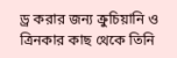ড্র করার জন্য ক্রুচিয়ানি ও ত্রিনকার কাছ থেকে তিনি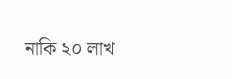নাকি ২০ লাখ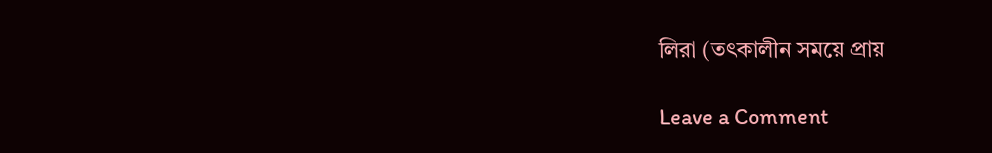লিরা (তৎকালীন সময়ে প্রায়

Leave a Comment